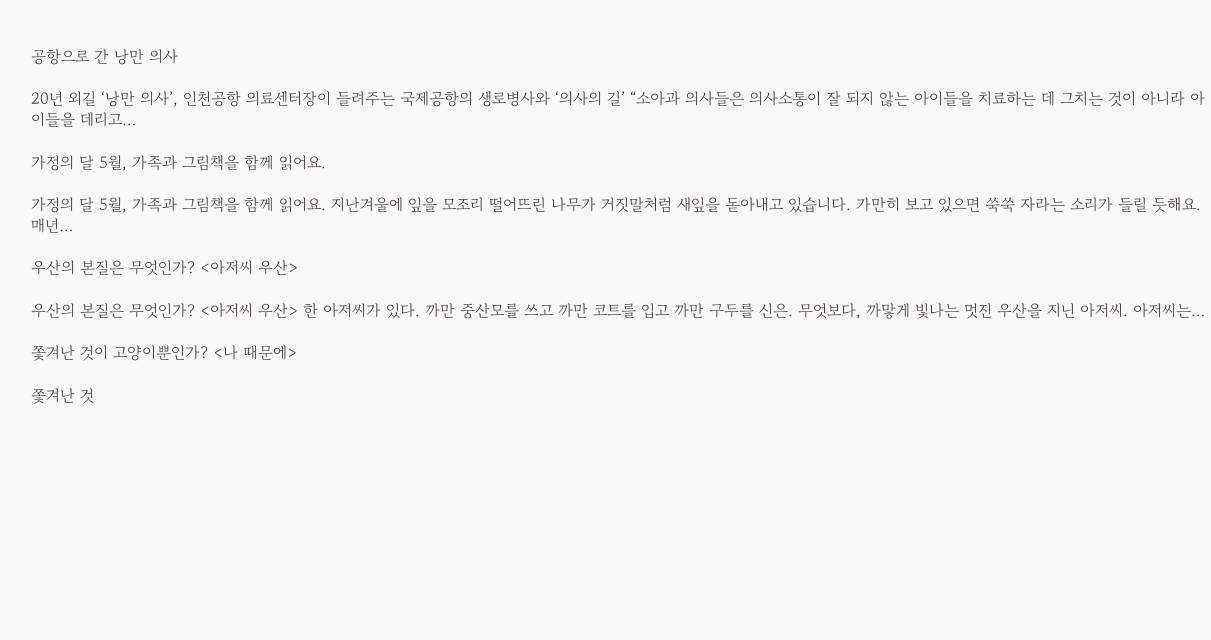공항으로 간 낭만 의사

20년 외길 ‘낭만 의사’, 인천공항 의료센터장이 들려주는 국제공항의 생로병사와 ‘의사의 길’ “소아과 의사들은 의사소통이 잘 되지 않는 아이들을 치료하는 데 그치는 것이 아니라 아이들을 데리고…

가정의 달 5월, 가족과 그림책을 함께 읽어요.

가정의 달 5월, 가족과 그림책을 함께 읽어요. 지난겨울에 잎을 모조리 떨어뜨린 나무가 거짓말처럼 새잎을 돋아내고 있습니다. 가만히 보고 있으면 쑥쑥 자라는 소리가 들릴 듯해요. 매년…

우산의 본질은 무엇인가? <아저씨 우산>

우산의 본질은 무엇인가? <아저씨 우산> 한 아저씨가 있다. 까만 중산모를 쓰고 까만 코트를 입고 까만 구두를 신은. 무엇보다, 까맣게 빛나는 멋진 우산을 지닌 아저씨. 아저씨는…

쫓겨난 것이 고양이뿐인가? <나 때문에>

쫓겨난 것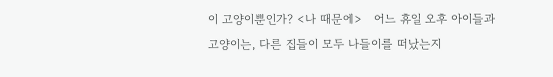이 고양이뿐인가? <나 때문에>   어느 휴일 오후 아이들과 고양이는, 다른 집들이 모두 나들이를 떠났는지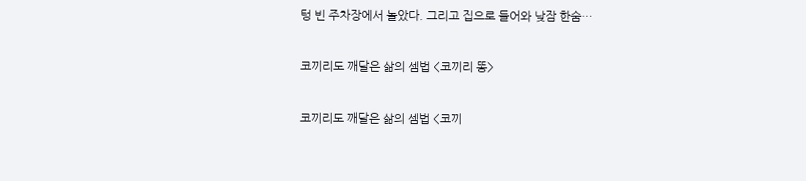텅 빈 주차장에서 놀았다. 그리고 집으로 들어와 낮잠 한숨…

코끼리도 깨달은 삶의 셈법 <코끼리 똥>

코끼리도 깨달은 삶의 셈법 <코끼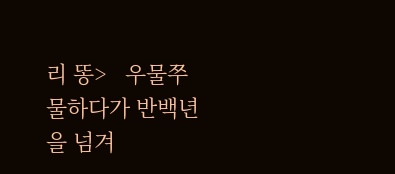리 똥>   우물쭈물하다가 반백년을 넘겨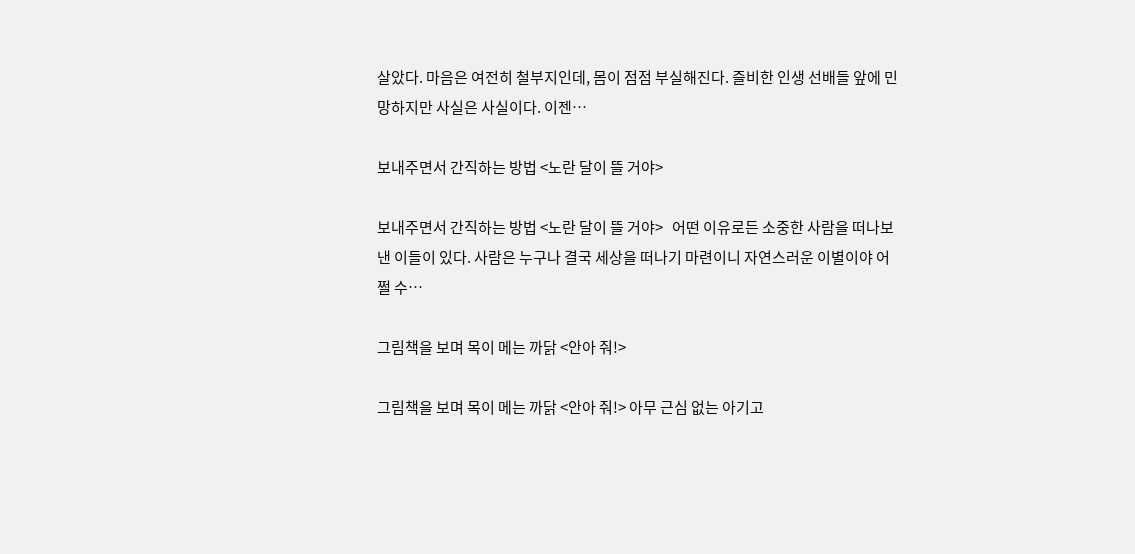살았다. 마음은 여전히 철부지인데, 몸이 점점 부실해진다. 즐비한 인생 선배들 앞에 민망하지만 사실은 사실이다. 이젠…

보내주면서 간직하는 방법 <노란 달이 뜰 거야>

보내주면서 간직하는 방법 <노란 달이 뜰 거야>   어떤 이유로든 소중한 사람을 떠나보낸 이들이 있다. 사람은 누구나 결국 세상을 떠나기 마련이니 자연스러운 이별이야 어쩔 수…

그림책을 보며 목이 메는 까닭 <안아 줘!>

그림책을 보며 목이 메는 까닭 <안아 줘!> 아무 근심 없는 아기고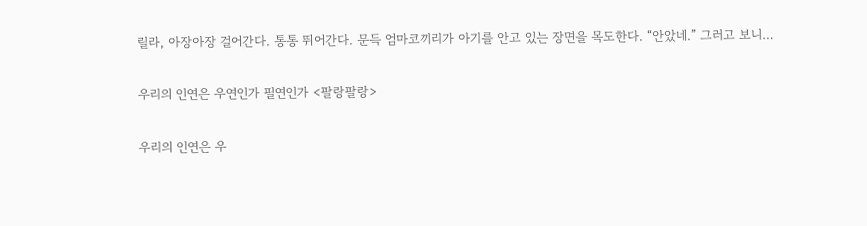릴라, 아장아장 걸어간다. 통통 뛰어간다. 문득 엄마코끼리가 아기를 안고 있는 장면을 목도한다. “안았네.” 그러고 보니…

우리의 인연은 우연인가 필연인가 <팔랑팔랑>

우리의 인연은 우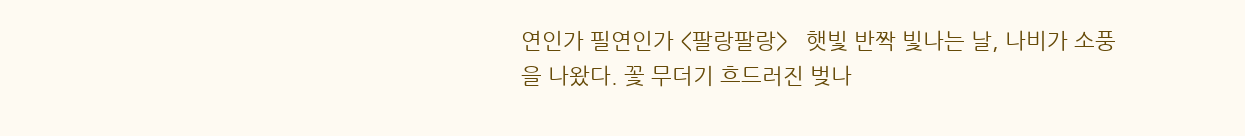연인가 필연인가 <팔랑팔랑>   햇빛 반짝 빛나는 날, 나비가 소풍을 나왔다. 꽃 무더기 흐드러진 벚나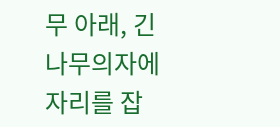무 아래, 긴 나무의자에 자리를 잡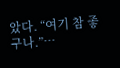았다. “여기 참 좋구나.”…